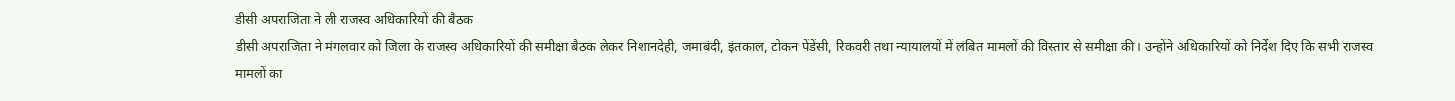डीसी अपराजिता ने ली राजस्व अधिकारियों की बैठक
डीसी अपराजिता ने मंगलवार को जिला के राजस्व अधिकारियों की समीक्षा बैठक लेकर निशानदेही, जमाबंदी, इंतकाल, टोकन पेंडेंसी, रिकवरी तथा न्यायालयों में लंबित मामलों की विस्तार से समीक्षा की। उन्होंने अधिकारियों को निर्देश दिए कि सभी राजस्व मामलों का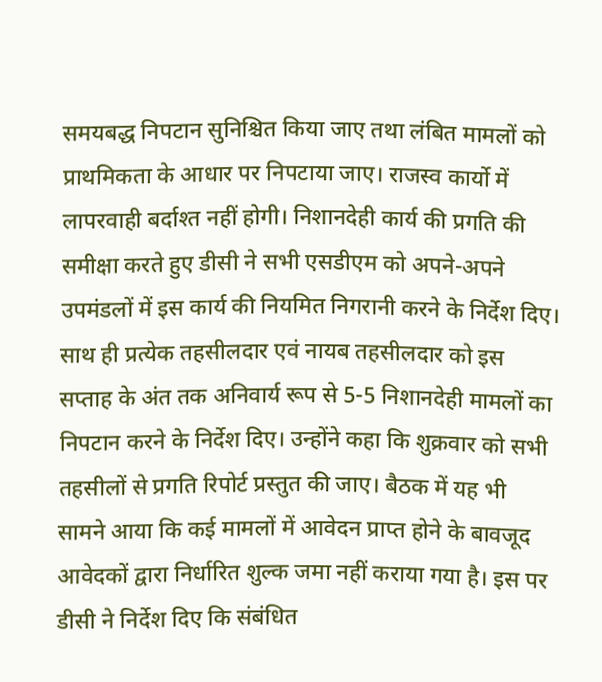समयबद्ध निपटान सुनिश्चित किया जाए तथा लंबित मामलों को प्राथमिकता के आधार पर निपटाया जाए। राजस्व कार्यो में लापरवाही बर्दाश्त नहीं होगी। निशानदेही कार्य की प्रगति की समीक्षा करते हुए डीसी ने सभी एसडीएम को अपने-अपने उपमंडलों में इस कार्य की नियमित निगरानी करने के निर्देश दिए। साथ ही प्रत्येक तहसीलदार एवं नायब तहसीलदार को इस सप्ताह के अंत तक अनिवार्य रूप से 5-5 निशानदेही मामलों का निपटान करने के निर्देश दिए। उन्होंने कहा कि शुक्रवार को सभी तहसीलों से प्रगति रिपोर्ट प्रस्तुत की जाए। बैठक में यह भी सामने आया कि कई मामलों में आवेदन प्राप्त होने के बावजूद आवेदकों द्वारा निर्धारित शुल्क जमा नहीं कराया गया है। इस पर डीसी ने निर्देश दिए कि संबंधित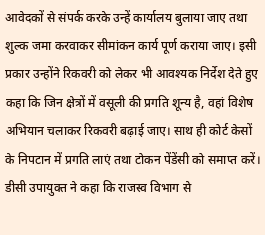आवेदकों से संपर्क करके उन्हें कार्यालय बुलाया जाए तथा शुल्क जमा करवाकर सीमांकन कार्य पूर्ण कराया जाए। इसी प्रकार उन्होंने रिकवरी को लेकर भी आवश्यक निर्देश देते हुए कहा कि जिन क्षेत्रों में वसूली की प्रगति शून्य है, वहां विशेष अभियान चलाकर रिकवरी बढ़ाई जाए। साथ ही कोर्ट केसों के निपटान में प्रगति लाएं तथा टोकन पेंडेंसी को समाप्त करें। डीसी उपायुक्त ने कहा कि राजस्व विभाग से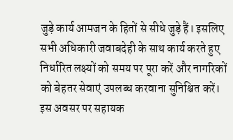जुड़े कार्य आमजन के हितों से सीधे जुड़े हैं। इसलिए सभी अधिकारी जवाबदेही के साथ कार्य करते हुए निर्धारित लक्ष्यों को समय पर पूरा करें और नागरिकों को बेहतर सेवाएं उपलब्ध करवाना सुनिश्चित करें। इस अवसर पर सहायक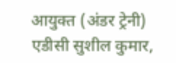आयुक्त (अंडर ट्रेनी) एडीसी सुशील कुमार,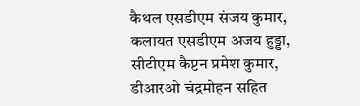कैथल एसडीएम संजय कुमार, कलायत एसडीएम अजय हुड्डा, सीटीएम कैप्टन प्रमेश कुमार, डीआरओ चंद्रमोहन सहित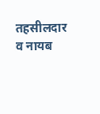तहसीलदार व नायब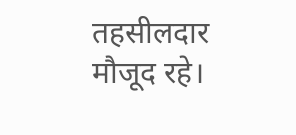तहसीलदार मौजूद रहे।